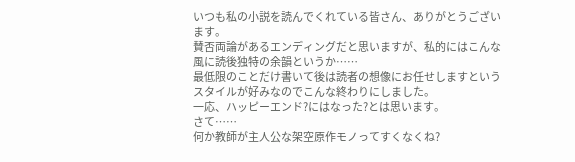いつも私の小説を読んでくれている皆さん、ありがとうございます。
賛否両論があるエンディングだと思いますが、私的にはこんな風に読後独特の余韻というか……
最低限のことだけ書いて後は読者の想像にお任せしますというスタイルが好みなのでこんな終わりにしました。
一応、ハッピーエンド?にはなった?とは思います。
さて……
何か教師が主人公な架空原作モノってすくなくね?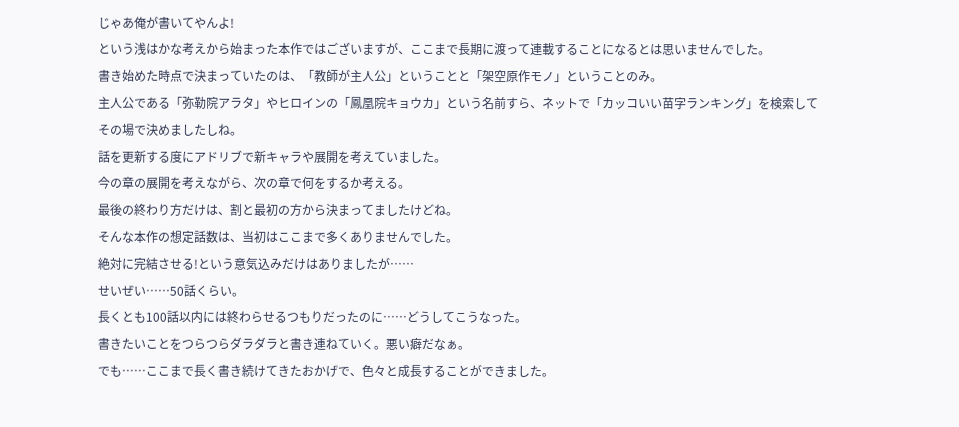じゃあ俺が書いてやんよ!
という浅はかな考えから始まった本作ではございますが、ここまで長期に渡って連載することになるとは思いませんでした。
書き始めた時点で決まっていたのは、「教師が主人公」ということと「架空原作モノ」ということのみ。
主人公である「弥勒院アラタ」やヒロインの「鳳凰院キョウカ」という名前すら、ネットで「カッコいい苗字ランキング」を検索してその場で決めましたしね。
話を更新する度にアドリブで新キャラや展開を考えていました。
今の章の展開を考えながら、次の章で何をするか考える。
最後の終わり方だけは、割と最初の方から決まってましたけどね。
そんな本作の想定話数は、当初はここまで多くありませんでした。
絶対に完結させる!という意気込みだけはありましたが……
せいぜい……50話くらい。
長くとも100話以内には終わらせるつもりだったのに……どうしてこうなった。
書きたいことをつらつらダラダラと書き連ねていく。悪い癖だなぁ。
でも……ここまで長く書き続けてきたおかげで、色々と成長することができました。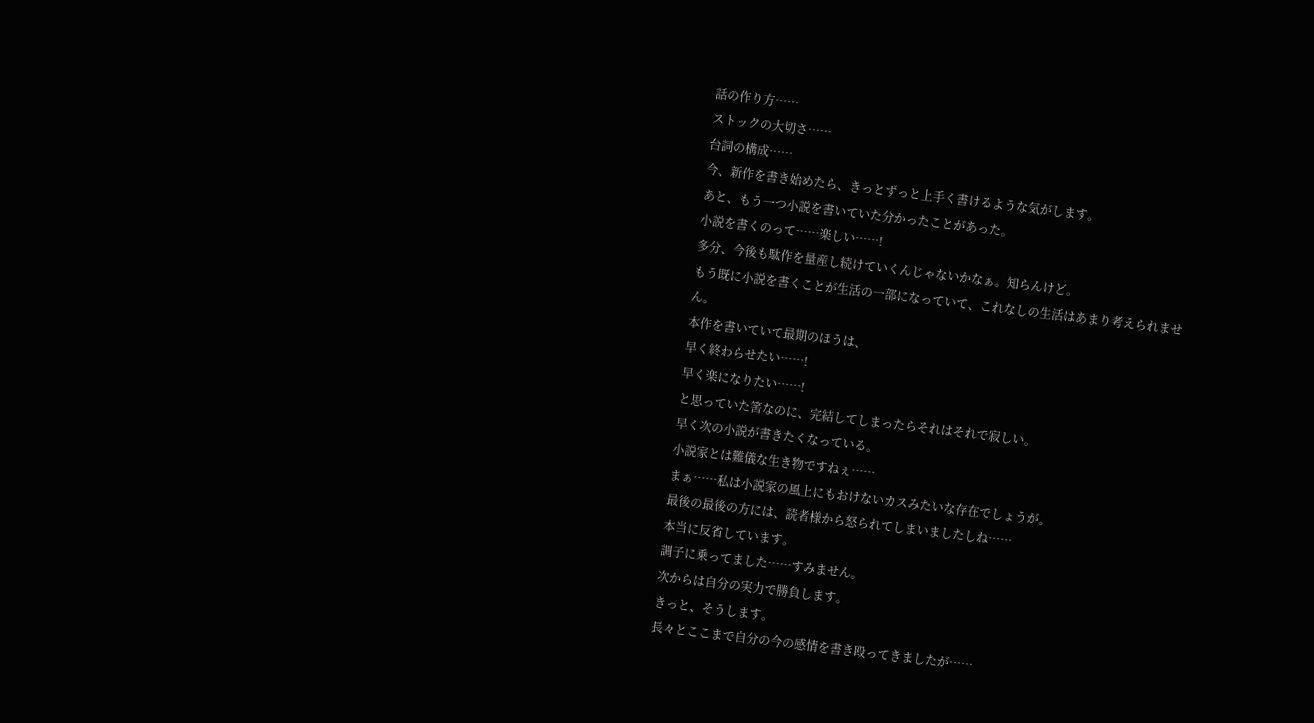話の作り方……
ストックの大切さ……
台詞の構成……
今、新作を書き始めたら、きっとずっと上手く書けるような気がします。
あと、もう一つ小説を書いていた分かったことがあった。
小説を書くのって……楽しい……!
多分、今後も駄作を量産し続けていくんじゃないかなぁ。知らんけど。
もう既に小説を書くことが生活の一部になっていて、これなしの生活はあまり考えられません。
本作を書いていて最期のほうは、
早く終わらせたい……!
早く楽になりたい……!
と思っていた筈なのに、完結してしまったらそれはそれで寂しい。
早く次の小説が書きたくなっている。
小説家とは難儀な生き物ですねぇ……
まぁ……私は小説家の風上にもおけないカスみたいな存在でしょうが。
最後の最後の方には、読者様から怒られてしまいましたしね……
本当に反省しています。
調子に乗ってました……すみません。
次からは自分の実力で勝負します。
きっと、そうします。
長々とここまで自分の今の感情を書き殴ってきましたが……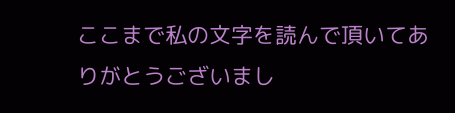ここまで私の文字を読んで頂いてありがとうございまし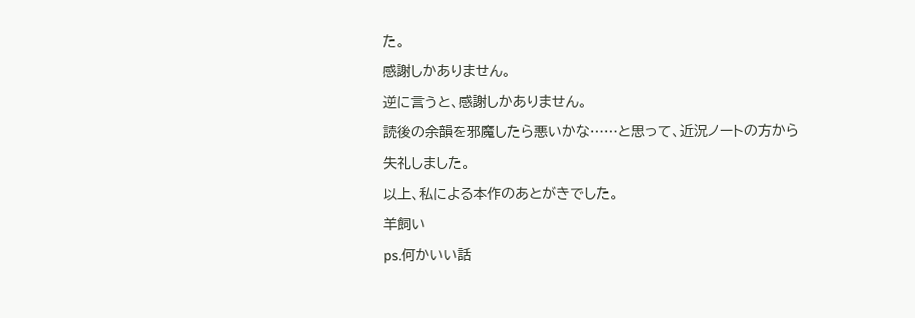た。
感謝しかありません。
逆に言うと、感謝しかありません。
読後の余韻を邪魔したら悪いかな……と思って、近況ノートの方から失礼しました。
以上、私による本作のあとがきでした。
羊飼い
ps.何かいい話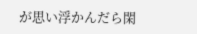が思い浮かんだら閑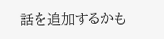話を追加するかも